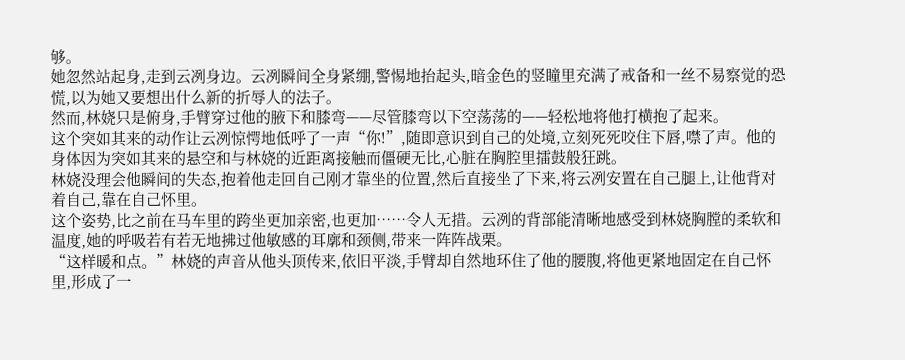够。
她忽然站起身,走到云冽身边。云冽瞬间全身紧绷,警惕地抬起头,暗金色的竖瞳里充满了戒备和一丝不易察觉的恐慌,以为她又要想出什么新的折辱人的法子。
然而,林娆只是俯身,手臂穿过他的腋下和膝弯——尽管膝弯以下空荡荡的——轻松地将他打横抱了起来。
这个突如其来的动作让云冽惊愕地低呼了一声“你!”,随即意识到自己的处境,立刻死死咬住下唇,噤了声。他的身体因为突如其来的悬空和与林娆的近距离接触而僵硬无比,心脏在胸腔里擂鼓般狂跳。
林娆没理会他瞬间的失态,抱着他走回自己刚才靠坐的位置,然后直接坐了下来,将云冽安置在自己腿上,让他背对着自己,靠在自己怀里。
这个姿势,比之前在马车里的跨坐更加亲密,也更加……令人无措。云冽的背部能清晰地感受到林娆胸膛的柔软和温度,她的呼吸若有若无地拂过他敏感的耳廓和颈侧,带来一阵阵战栗。
“这样暖和点。”林娆的声音从他头顶传来,依旧平淡,手臂却自然地环住了他的腰腹,将他更紧地固定在自己怀里,形成了一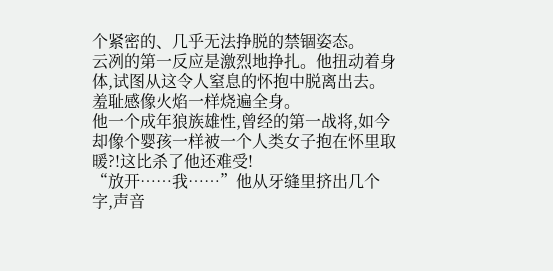个紧密的、几乎无法挣脱的禁锢姿态。
云冽的第一反应是激烈地挣扎。他扭动着身体,试图从这令人窒息的怀抱中脱离出去。羞耻感像火焰一样烧遍全身。
他一个成年狼族雄性,曾经的第一战将,如今却像个婴孩一样被一个人类女子抱在怀里取暖?!这比杀了他还难受!
“放开……我……”他从牙缝里挤出几个字,声音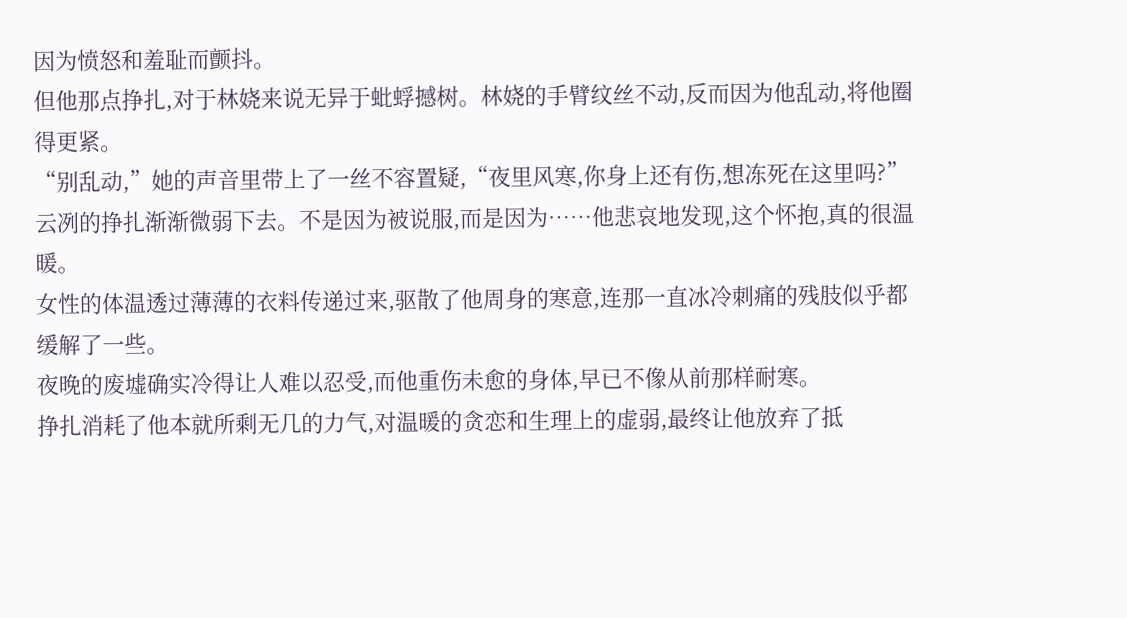因为愤怒和羞耻而颤抖。
但他那点挣扎,对于林娆来说无异于蚍蜉撼树。林娆的手臂纹丝不动,反而因为他乱动,将他圈得更紧。
“别乱动,”她的声音里带上了一丝不容置疑,“夜里风寒,你身上还有伤,想冻死在这里吗?”
云冽的挣扎渐渐微弱下去。不是因为被说服,而是因为……他悲哀地发现,这个怀抱,真的很温暖。
女性的体温透过薄薄的衣料传递过来,驱散了他周身的寒意,连那一直冰冷刺痛的残肢似乎都缓解了一些。
夜晚的废墟确实冷得让人难以忍受,而他重伤未愈的身体,早已不像从前那样耐寒。
挣扎消耗了他本就所剩无几的力气,对温暖的贪恋和生理上的虚弱,最终让他放弃了抵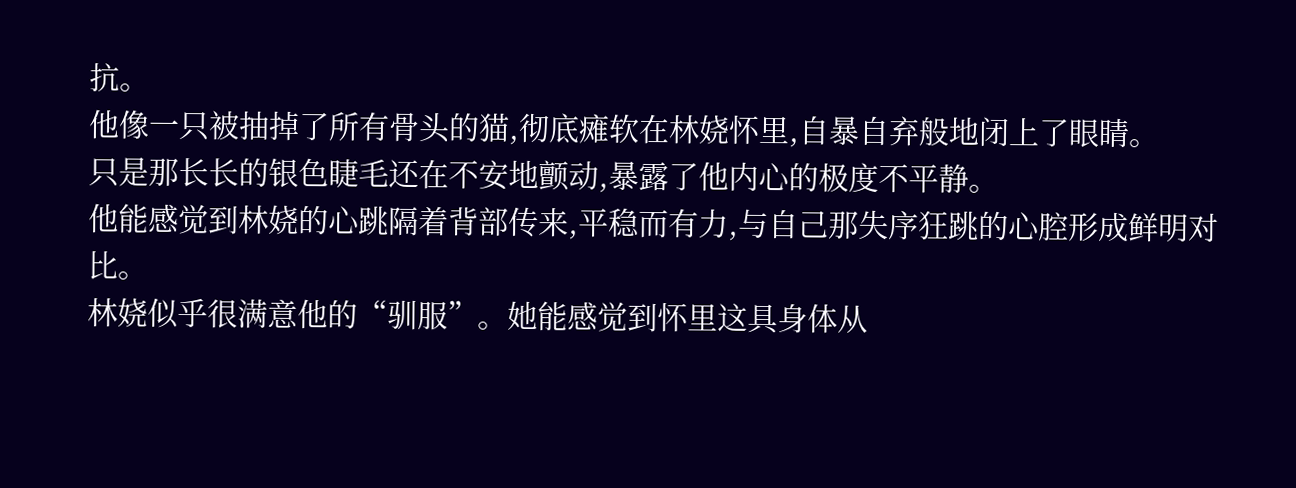抗。
他像一只被抽掉了所有骨头的猫,彻底瘫软在林娆怀里,自暴自弃般地闭上了眼睛。
只是那长长的银色睫毛还在不安地颤动,暴露了他内心的极度不平静。
他能感觉到林娆的心跳隔着背部传来,平稳而有力,与自己那失序狂跳的心腔形成鲜明对比。
林娆似乎很满意他的“驯服”。她能感觉到怀里这具身体从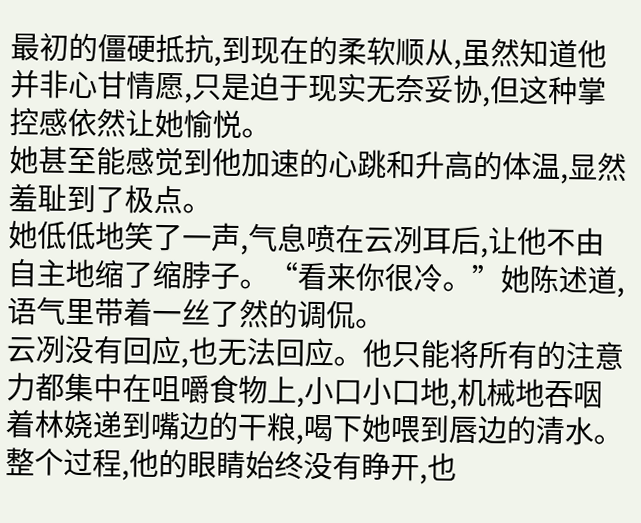最初的僵硬抵抗,到现在的柔软顺从,虽然知道他并非心甘情愿,只是迫于现实无奈妥协,但这种掌控感依然让她愉悦。
她甚至能感觉到他加速的心跳和升高的体温,显然羞耻到了极点。
她低低地笑了一声,气息喷在云冽耳后,让他不由自主地缩了缩脖子。“看来你很冷。”她陈述道,语气里带着一丝了然的调侃。
云冽没有回应,也无法回应。他只能将所有的注意力都集中在咀嚼食物上,小口小口地,机械地吞咽着林娆递到嘴边的干粮,喝下她喂到唇边的清水。
整个过程,他的眼睛始终没有睁开,也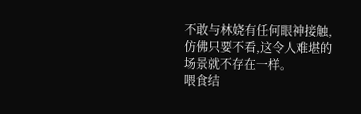不敢与林娆有任何眼神接触,仿佛只要不看,这令人难堪的场景就不存在一样。
喂食结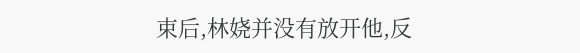束后,林娆并没有放开他,反